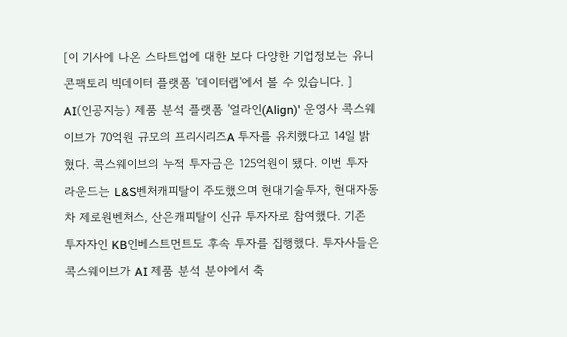[이 기사에 나온 스타트업에 대한 보다 다양한 기업정보는 유니콘팩토리 빅데이터 플랫폼 '데이터랩'에서 볼 수 있습니다. ] AI(인공지능) 제품 분석 플랫폼 '얼라인(Align)' 운영사 콕스웨이브가 70억원 규모의 프리시리즈A 투자를 유치했다고 14일 밝혔다. 콕스웨이브의 누적 투자금은 125억원이 됐다. 이번 투자 라운드는 L&S벤처캐피탈이 주도했으며 현대기술투자, 현대자동차 제로원벤처스, 산은캐피탈이 신규 투자자로 참여했다. 기존 투자자인 KB인베스트먼트도 후속 투자를 집행했다. 투자사들은 콕스웨이브가 AI 제품 분석 분야에서 축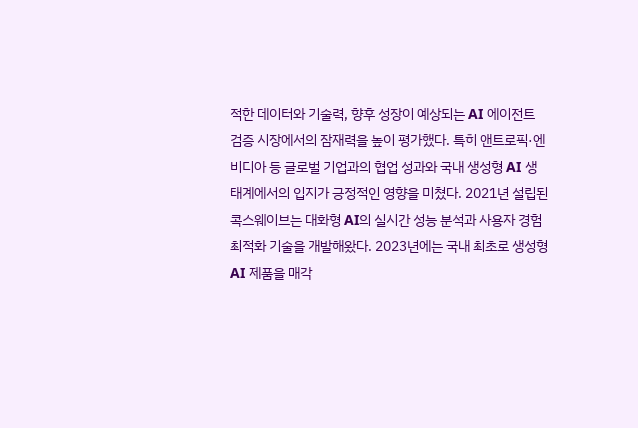적한 데이터와 기술력, 향후 성장이 예상되는 AI 에이전트 검증 시장에서의 잠재력을 높이 평가했다. 특히 앤트로픽·엔비디아 등 글로벌 기업과의 협업 성과와 국내 생성형 AI 생태계에서의 입지가 긍정적인 영향을 미쳤다. 2021년 설립된 콕스웨이브는 대화형 AI의 실시간 성능 분석과 사용자 경험 최적화 기술을 개발해왔다. 2023년에는 국내 최초로 생성형 AI 제품을 매각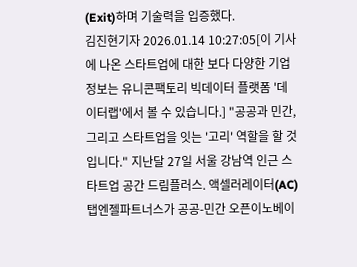(Exit)하며 기술력을 입증했다.
김진현기자 2026.01.14 10:27:05[이 기사에 나온 스타트업에 대한 보다 다양한 기업정보는 유니콘팩토리 빅데이터 플랫폼 '데이터랩'에서 볼 수 있습니다.] "공공과 민간, 그리고 스타트업을 잇는 '고리' 역할을 할 것입니다." 지난달 27일 서울 강남역 인근 스타트업 공간 드림플러스. 액셀러레이터(AC) 탭엔젤파트너스가 공공-민간 오픈이노베이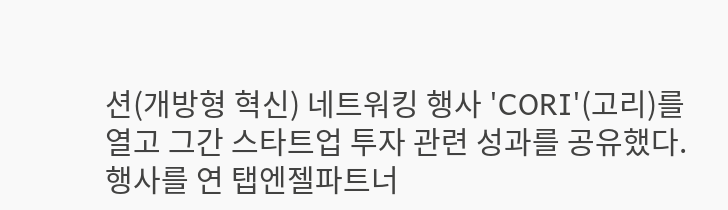션(개방형 혁신) 네트워킹 행사 'CORI'(고리)를 열고 그간 스타트업 투자 관련 성과를 공유했다. 행사를 연 탭엔젤파트너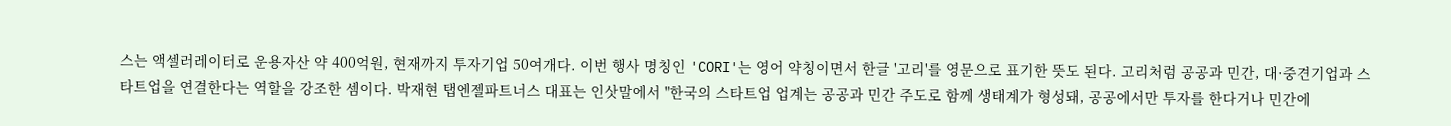스는 액셀러레이터로 운용자산 약 400억원, 현재까지 투자기업 50여개다. 이번 행사 명칭인 'CORI'는 영어 약칭이면서 한글 '고리'를 영문으로 표기한 뜻도 된다. 고리처럼 공공과 민간, 대·중견기업과 스타트업을 연결한다는 역할을 강조한 셈이다. 박재현 탭엔젤파트너스 대표는 인삿말에서 "한국의 스타트업 업계는 공공과 민간 주도로 함께 생태계가 형성돼, 공공에서만 투자를 한다거나 민간에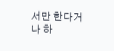서만 한다거나 하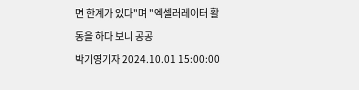면 한계가 있다"며 "엑셀러레이터 활동을 하다 보니 공공
박기영기자 2024.10.01 15:00:00